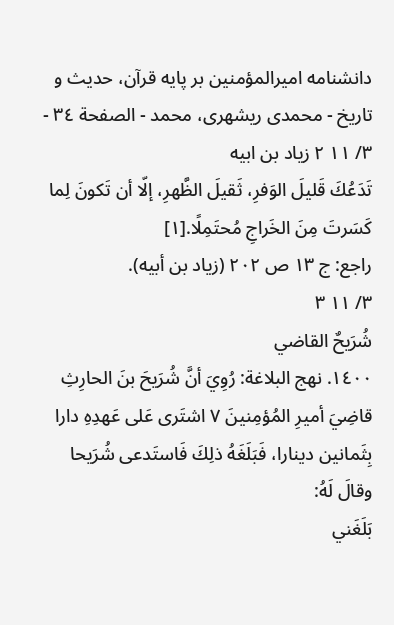دانشنامه اميرالمؤمنين بر پايه قرآن، حديث و تاريخ - محمدی ریشهری، محمد - الصفحة ٣٤ - ٣/ ١١ ٢ زياد بن ابيه
تَدَعُكَ قَليلَ الوَفرِ، ثَقيلَ الظَّهرِ، إلّا أن تَكونَ لِما كَسَرتَ مِنَ الخَراجِ مُحتَمِلًا.[١]
راجع: ج ١٣ ص ٢٠٢ (زياد بن أبيه).
٣/ ١١ ٣
شُرَيحٌ القاضي
١٤٠٠. نهج البلاغة: رُوِيَ أنَّ شُرَيحَ بنَ الحارِثِ قاضِيَ أميرِ المُؤمِنينَ ٧ اشتَرى عَلى عَهدِهِ دارا بِثَمانين دينارا، فَبَلَغَهُ ذلِكَ فَاستَدعى شُرَيحا وقالَ لَهُ:
بَلَغَني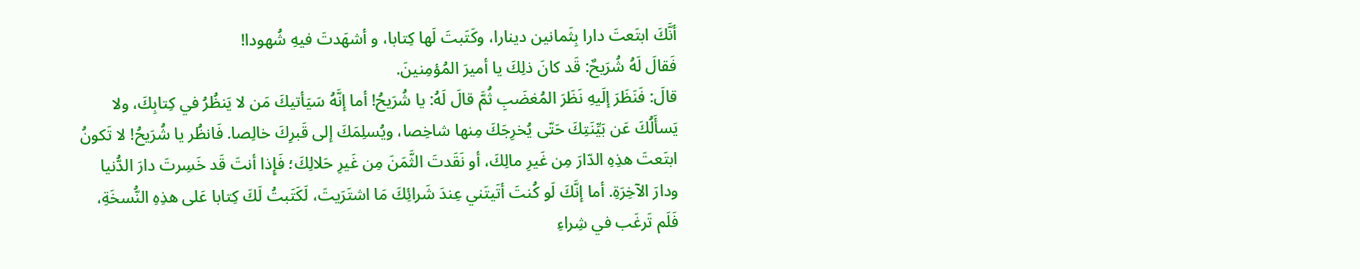أنَّكَ ابتَعتَ دارا بِثَمانين دينارا، وكَتَبتَ لَها كِتابا، و أشهَدتَ فيهِ شُهودا!
فَقالَ لَهُ شُرَيحٌ: قَد كانَ ذلِكَ يا أميرَ المُؤمِنينَ.
قالَ: فَنَظَرَ إلَيهِ نَظَرَ المُغضَبِ ثُمَّ قالَ لَهُ: يا شُرَيحُ! أما إنَّهُ سَيَأتيكَ مَن لا يَنظُرُ في كِتابِكَ، ولا يَسأَلُكَ عَن بَيِّنَتِكَ حَتّى يُخرِجَكَ مِنها شاخِصا، ويُسلِمَكَ إلى قَبرِكَ خالِصا. فَانظُر يا شُرَيحُ! لا تَكونُ ابتَعتَ هذِهِ الدّارَ مِن غَيرِ مالِكَ، أو نَقَدتَ الثَّمَنَ مِن غَيرِ حَلالِكَ؛ فَإِذا أنتَ قَد خَسِرتَ دارَ الدُّنيا ودارَ الآخِرَةِ. أما إنَّكَ لَو كُنتَ أتَيتَني عِندَ شَرائِكَ مَا اشتَرَيتَ، لَكَتَبتُ لَكَ كِتابا عَلى هذِهِ النُّسخَةِ، فَلَم تَرغَب في شِراءِ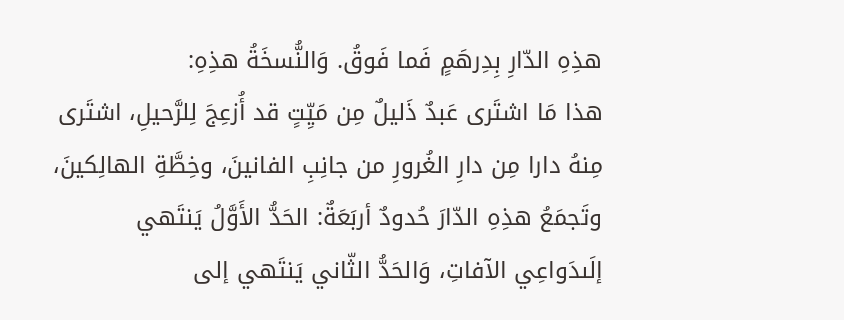هذِهِ الدّارِ بِدِرهَمٍ فَما فَوقُ. وَالنُّسخَةُ هذِهِ:
هذا مَا اشتَرى عَبدٌ ذَليلٌ مِن مَيِّتٍ قد أُزعِجَ لِلرَّحيلِ، اشتَرى مِنهُ دارا مِن دارِ الغُرورِ من جانِبِ الفانينَ، وخِطَّةِ الهالِكينَ، وتَجمَعُ هذِهِ الدّارَ حُدودٌ أربَعَةٌ: الحَدُّ الأَوَّلُ يَنتَهي إلَىدَواعِي الآفاتِ، وَالحَدُّ الثّاني يَنتَهي إلى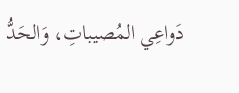دَواعِي المُصيباتِ، وَالحَدُّ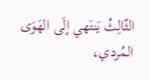الثّالِثُ يَنتَهي إلَى الهَوَى المُردي،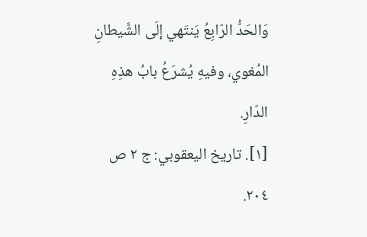وَالحَدُّ الرّابِعُ يَنتَهي إلَى الشَّيطانِ المُغوي، وفيهِ يُشرَعُ بابُ هذِهِ الدّارِ.
[١]. تاريخ اليعقوبي: ج ٢ ص ٢٠٤.